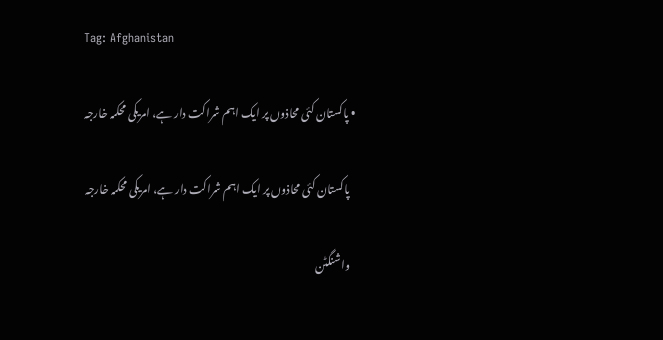Tag: Afghanistan

  • پاکستان کئی محاذوں پر ایک اہم شراکت دار ہے، امریکی محکمہ خارجہ

    پاکستان کئی محاذوں پر ایک اہم شراکت دار ہے، امریکی محکمہ خارجہ

    واشنگٹن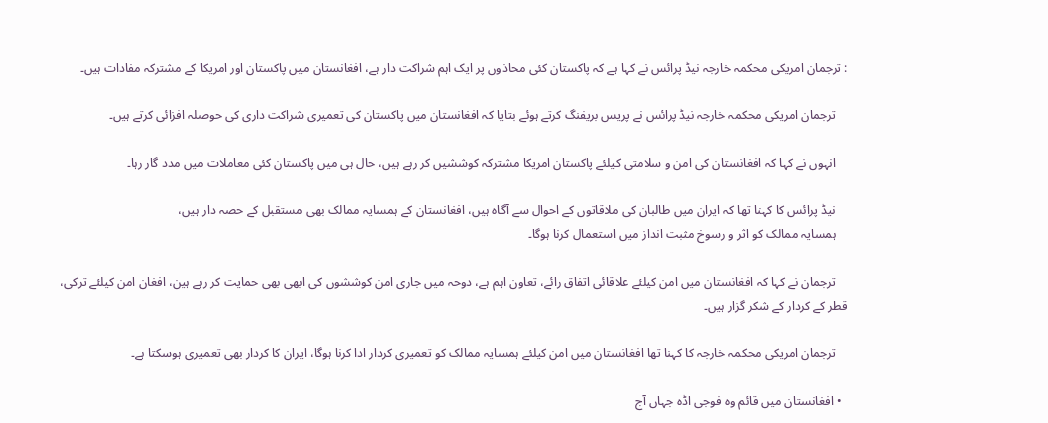: ترجمان امریکی محکمہ خارجہ نیڈ پرائس نے کہا ہے کہ پاکستان کئی محاذوں پر ایک اہم شراکت دار ہے، افغانستان میں پاکستان اور امریکا کے مشترکہ مفادات ہیں۔

    ترجمان امریکی محکمہ خارجہ نیڈ پرائس نے پریس بریفنگ کرتے ہوئے بتایا کہ افغانستان میں پاکستان کی تعمیری شراکت داری کی حوصلہ افزائی کرتے ہیں۔

    انہوں نے کہا کہ افغانستان کی امن و سلامتی کیلئے پاکستان امریکا مشترکہ کوششیں کر رہے ہیں، حال ہی میں پاکستان کئی معاملات میں مدد گار رہا۔

    نیڈ پرائس کا کہنا تھا کہ ایران میں طالبان کی ملاقاتوں کے احوال سے آگاہ ہیں، افغانستان کے ہمسایہ ممالک بھی مستقبل کے حصہ دار ہیں،
    ہمسایہ ممالک کو اثر و رسوخ مثبت انداز میں استعمال کرنا ہوگا۔

    ترجمان نے کہا کہ افغانستان میں امن کیلئے علاقائی اتفاق رائے، تعاون اہم ہے، دوحہ میں جاری امن کوششوں کی ابھی بھی حمایت کر رہے ہین، افغان امن کیلئے ترکی، قطر کے کردار کے شکر گزار ہیں۔

    ترجمان امریکی محکمہ خارجہ کا کہنا تھا افغانستان میں امن کیلئے ہمسایہ ممالک کو تعمیری کردار ادا کرنا ہوگا، ایران کا کردار بھی تعمیری ہوسکتا ہے۔

  • افغانستان میں قائم وہ فوجی اڈہ جہاں آج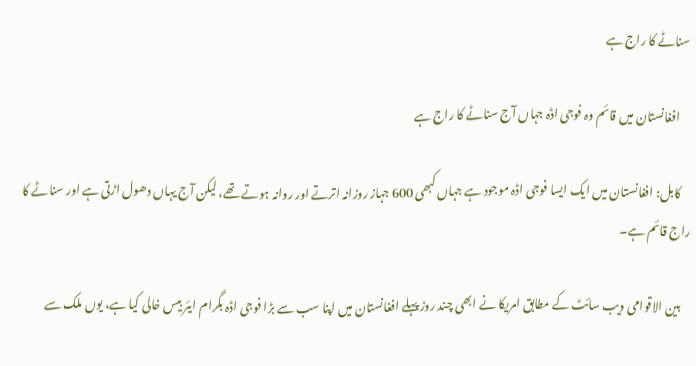سناٹے کا راج ہے

    افغانستان میں قائم وہ فوجی اڈہ جہاں آج سناٹے کا راج ہے

    کابل: افغانستان میں ایک ایسا فوجی اڈہ موجود ہے جہاں کبھی 600 جہاز روزانہ اترتے اور روانہ ہوتے تھے، لیکن آج یہاں دھول اڑتی ہے اور سناٹے کا راج قائم ہے۔

    بین الاقوامی ویب سائٹ کے مطابق امریکا نے ابھی چند روز پہلے افغانستان میں اپنا سب سے بڑا فوجی اڈہ بگرام ایئر بیس خالی کیا ہے، یوں ملک سے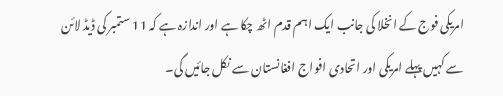امریکی فوج کے انخلا کی جانب ایک اہم قدم اٹھ چکا ہے اور اندازہ ہے کہ 11 ستمبر کی ڈیڈ لائن سے کہیں پہلے امریکی اور اتحادی افواج افغانستان سے نکل جائیں گی۔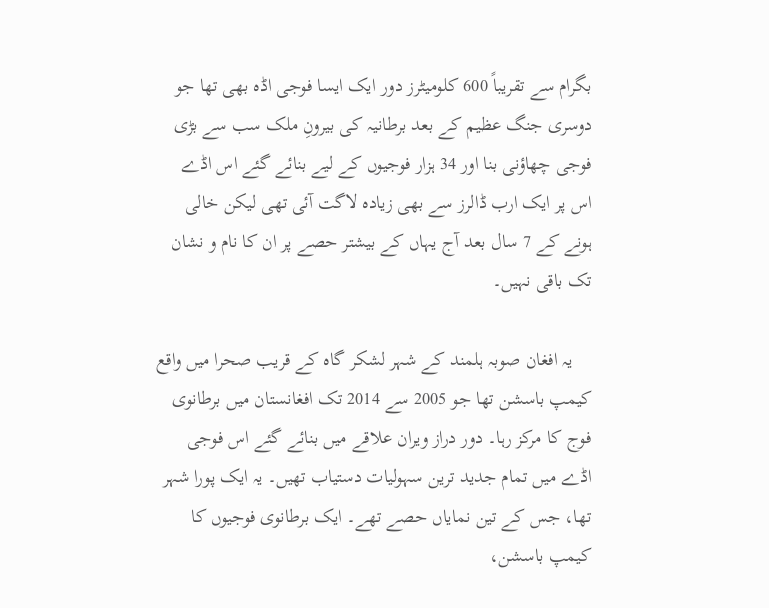بگرام سے تقریباً 600 کلومیٹرز دور ایک ایسا فوجی اڈہ بھی تھا جو دوسری جنگ عظیم کے بعد برطانیہ کی بیرونِ ملک سب سے بڑی فوجی چھاؤنی بنا اور 34 ہزار فوجیوں کے لیے بنائے گئے اس اڈے اس پر ایک ارب ڈالرز سے بھی زیادہ لاگت آئی تھی لیکن خالی ہونے کے 7 سال بعد آج یہاں کے بیشتر حصے پر ان کا نام و نشان تک باقی نہیں۔

    یہ افغان صوبہ ہلمند کے شہر لشکر گاہ کے قریب صحرا میں واقع کیمپ باسشن تھا جو 2005 سے 2014 تک افغانستان میں برطانوی فوج کا مرکز رہا۔ دور دراز ویران علاقے میں بنائے گئے اس فوجی اڈے میں تمام جدید ترین سہولیات دستیاب تھیں۔ یہ ایک پورا شہر تھا، جس کے تین نمایاں حصے تھے۔ ایک برطانوی فوجیوں کا کیمپ باسشن،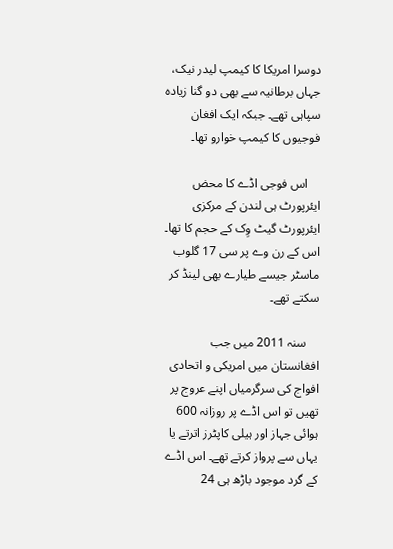دوسرا امریکا کا کیمپ لیدر نیک، جہاں برطانیہ سے بھی دو گنا زیادہ سپاہی تھے۔ جبکہ ایک افغان فوجیوں کا کیمپ خوارو تھا۔

    اس فوجی اڈے کا محض ایئرپورٹ ہی لندن کے مرکزی ایئرپورٹ گیٹ وِک کے حجم کا تھا۔ اس کے رن وے پر سی 17 گلوب ماسٹر جیسے طیارے بھی لینڈ کر سکتے تھے۔

    سنہ 2011 میں جب افغانستان میں امریکی و اتحادی افواج کی سرگرمیاں اپنے عروج پر تھیں تو اس اڈے پر روزانہ 600 ہوائی جہاز اور ہیلی کاپٹرز اترتے یا یہاں سے پرواز کرتے تھے۔ اس اڈے کے گرد موجود باڑھ ہی 24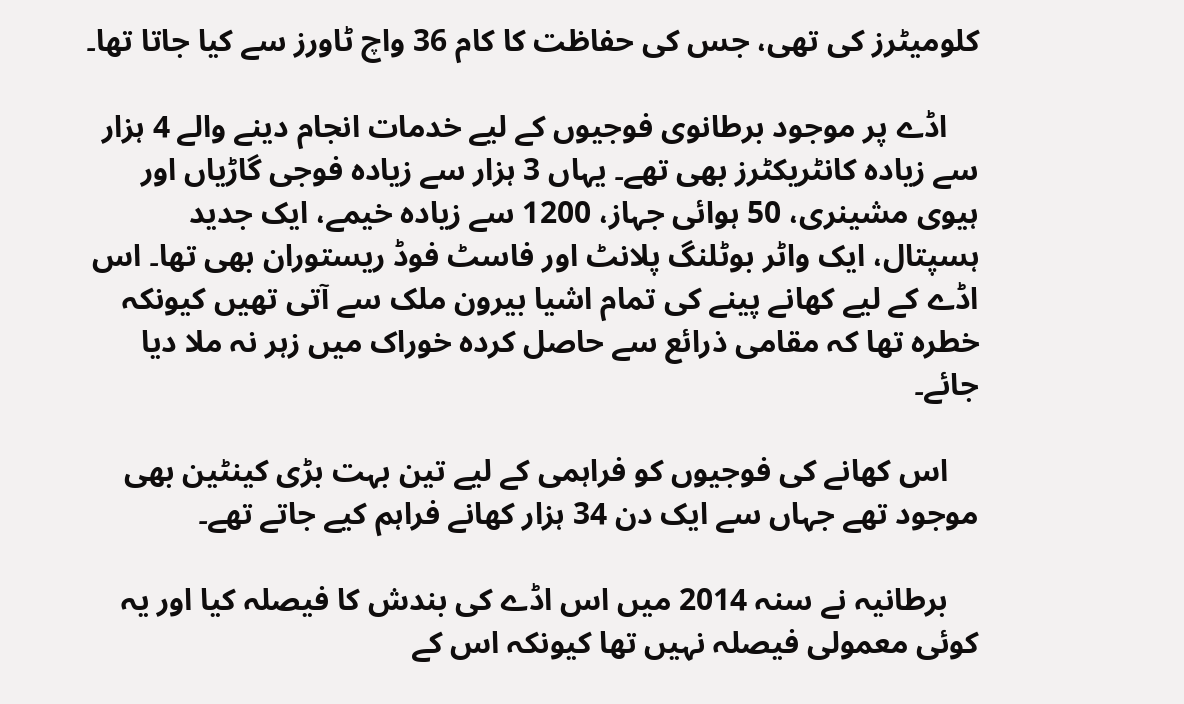کلومیٹرز کی تھی، جس کی حفاظت کا کام 36 واچ ٹاورز سے کیا جاتا تھا۔

    اڈے پر موجود برطانوی فوجیوں کے لیے خدمات انجام دینے والے 4 ہزار سے زیادہ کانٹریکٹرز بھی تھے۔ یہاں 3 ہزار سے زیادہ فوجی گاڑیاں اور ہیوی مشینری، 50 ہوائی جہاز، 1200 سے زیادہ خیمے، ایک جدید ہسپتال، ایک واٹر بوٹلنگ پلانٹ اور فاسٹ فوڈ ریستوران بھی تھا۔ اس اڈے کے لیے کھانے پینے کی تمام اشیا بیرون ملک سے آتی تھیں کیونکہ خطرہ تھا کہ مقامی ذرائع سے حاصل کردہ خوراک میں زہر نہ ملا دیا جائے۔

    اس کھانے کی فوجیوں کو فراہمی کے لیے تین بہت بڑی کینٹین بھی موجود تھے جہاں سے ایک دن 34 ہزار کھانے فراہم کیے جاتے تھے۔

    برطانیہ نے سنہ 2014 میں اس اڈے کی بندش کا فیصلہ کیا اور یہ کوئی معمولی فیصلہ نہیں تھا کیونکہ اس کے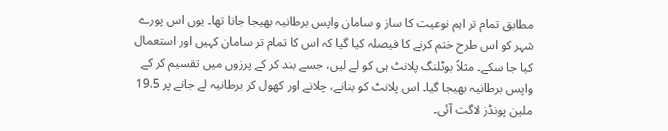مطابق تمام تر اہم نوعیت کا ساز و سامان واپس برطانیہ بھیجا جانا تھا۔ یوں اس پورے شہر کو اس طرح ختم کرنے کا فیصلہ کیا گیا کہ اس کا تمام تر سامان کہیں اور استعمال کیا جا سکے۔ مثلاً بوٹلنگ پلانٹ ہی کو لے لیں، جسے بند کر کے پرزوں میں تقسیم کر کے واپس برطانیہ بھیجا گیا۔ اس پلانٹ کو بنانے، چلانے اور کھول کر برطانیہ لے جانے پر 19.5 ملین پونڈز لاگت آئی۔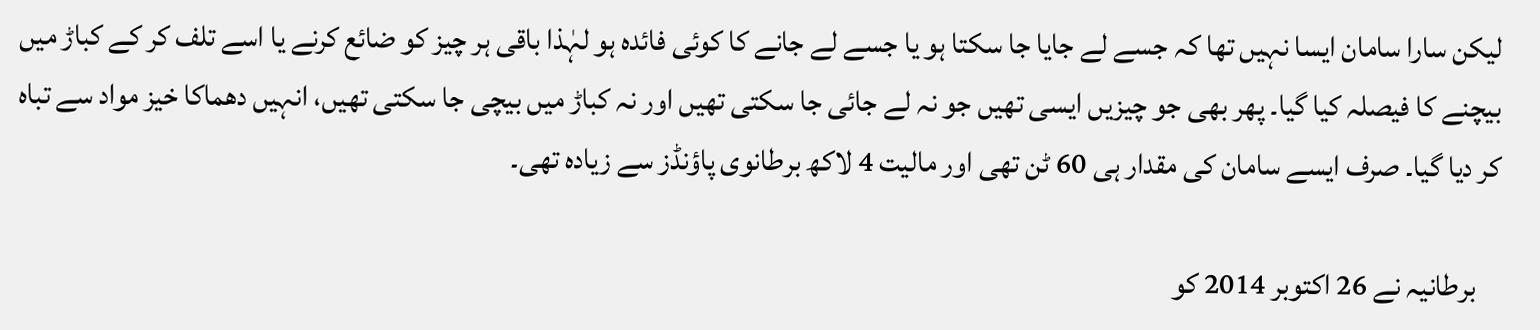لیکن سارا سامان ایسا نہیں تھا کہ جسے لے جایا جا سکتا ہو یا جسے لے جانے کا کوئی فائدہ ہو لہٰذا باقی ہر چیز کو ضائع کرنے یا اسے تلف کر کے کباڑ میں بیچنے کا فیصلہ کیا گیا۔ پھر بھی جو چیزیں ایسی تھیں جو نہ لے جائی جا سکتی تھیں اور نہ کباڑ میں بیچی جا سکتی تھیں، انہیں دھماکا خیز مواد سے تباہ کر دیا گیا۔ صرف ایسے سامان کی مقدار ہی 60 ٹن تھی اور مالیت 4 لاکھ برطانوی پاؤنڈز سے زیادہ تھی۔

    برطانیہ نے 26 اکتوبر 2014 کو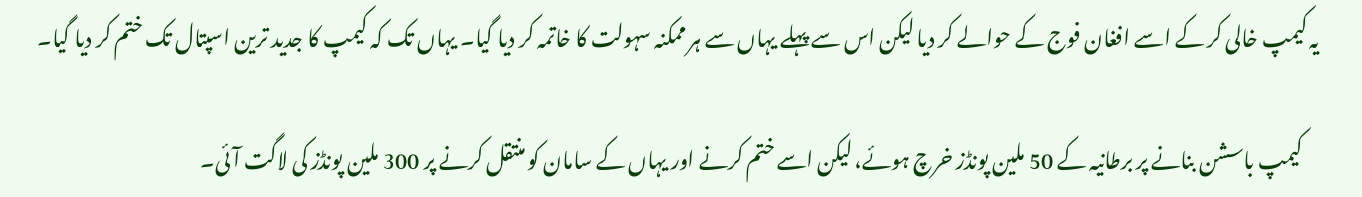یہ کیمپ خالی کر کے اسے افغان فوج کے حوالے کر دیا لیکن اس سے پہلے یہاں سے ہر ممکنہ سہولت کا خاتمہ کر دیا گیا۔ یہاں تک کہ کیمپ کا جدید ترین اسپتال تک ختم کر دیا گیا۔

    کیمپ باسشن بنانے پر برطانیہ کے 50 ملین پونڈز خرچ ہوئے، لیکن اسے ختم کرنے اور یہاں کے سامان کو منتقل کرنے پر 300 ملین پونڈز کی لاگت آئی۔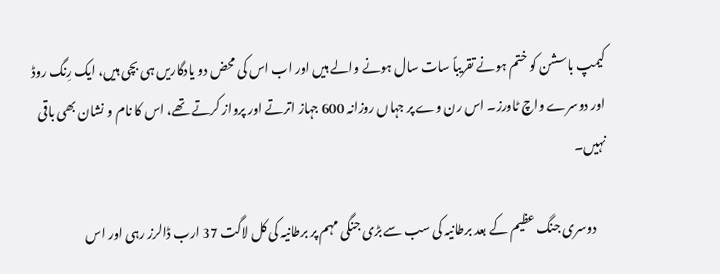کیمپ باسشن کو ختم ہونے تقریباً سات سال ہونے والے ہیں اور اب اس کی محض دو یادگاریں ہی بچی ہیں، ایک رِنگ روڈ اور دوسرے واچ ٹاورز۔ اس رن وے پر جہاں روزانہ 600 جہاز اترتے اور پرواز کرتے تھے، اس کا نام و نشان بھی باقی نہیں۔

    دوسری جنگ عظیم کے بعد برطانیہ کی سب سے بڑی جنگی مہم پر برطانیہ کی کل لاگت 37 ارب ڈالرز رہی اور اس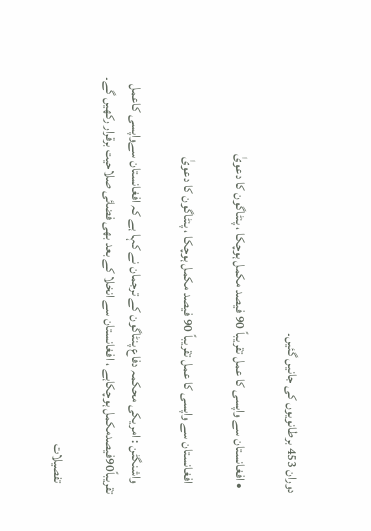دوران 453 برطانویوں کی جانیں گئیں۔

  • افغانستان سے واپسی کا عمل تقریباً 90 فیصد مکمل ہوچکا ، پنٹاگون کا دعویٰ

    افغانستان سے واپسی کا عمل تقریباً 90 فیصد مکمل ہوچکا ، پنٹاگون کا دعویٰ

    واشنگٹن : امریکی محکمہ دفاع پنٹاگون کے ترجمان نے کہا ہے کہ افغانستان سےواپسی کاعمل تقریباً90فیصدمکمل ہوچکاہے ، افغانستان سے انخلا کے بعد بھی فضائی صلاحیت برقرار رکھیں گے۔

    تفصیلات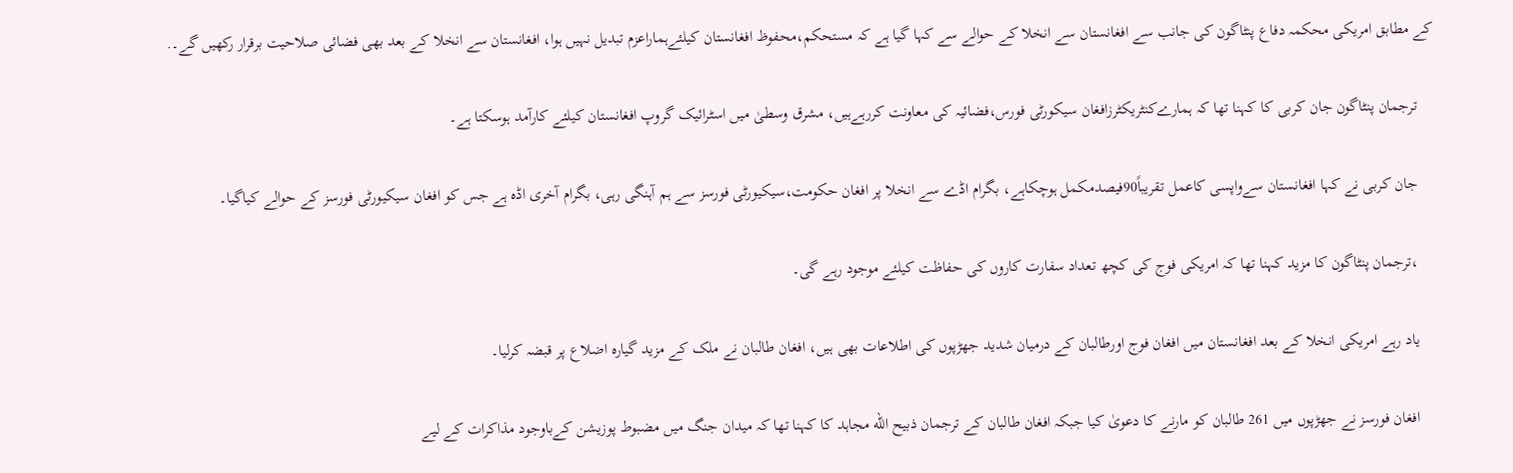کے مطابق امریکی محکمہ دفاع پنٹاگون کی جانب سے افغانستان سے انخلا کے حوالے سے کہا گیا ہے کہ مستحکم،محفوظ افغانستان کیلئےہماراعزم تبدیل نہیں ہوا، افغانستان سے انخلا کے بعد بھی فضائی صلاحیت برقرار رکھیں گے۔.

    ترجمان پنٹاگون جان کربی کا کہنا تھا کہ ہمارےکنٹریکٹرزافغان سیکورٹی فورس،فضائیہ کی معاونت کررہےہیں، مشرق وسطیٰ میں اسٹرائیک گروپ افغانستان کیلئے کارآمد ہوسکتا ہے۔

    جان کربی نے کہا افغانستان سےواپسی کاعمل تقریباً90فیصدمکمل ہوچکاہے، بگرام اڈے سے انخلا پر افغان حکومت،سیکیورٹی فورسز سے ہم آہنگی رہی، بگرام آخری اڈہ ہے جس کو افغان سیکیورٹی فورسز کے حوالے کیاگیا۔

    ،ترجمان پنٹاگون کا مزید کہنا تھا کہ امریکی فوج کی کچھ تعداد سفارت کاروں کی حفاظت کیلئے موجود رہے گی۔

    یاد رہے امریکی انخلا کے بعد افغانستان میں افغان فوج اورطالبان کے درمیان شدید جھڑپوں کی اطلاعات بھی ہیں، افغان طالبان نے ملک کے مزید گیارہ اضلاع پر قبضہ کرلیا۔

    افغان فورسز نے جھڑپوں میں 261 طالبان کو مارنے کا دعویٰ کیا جبکہ افغان طالبان کے ترجمان ذبیح الله مجاہد کا کہنا تھا کہ میدان جنگ میں مضبوط پوزیشن کےباوجود مذاکرات کے لیے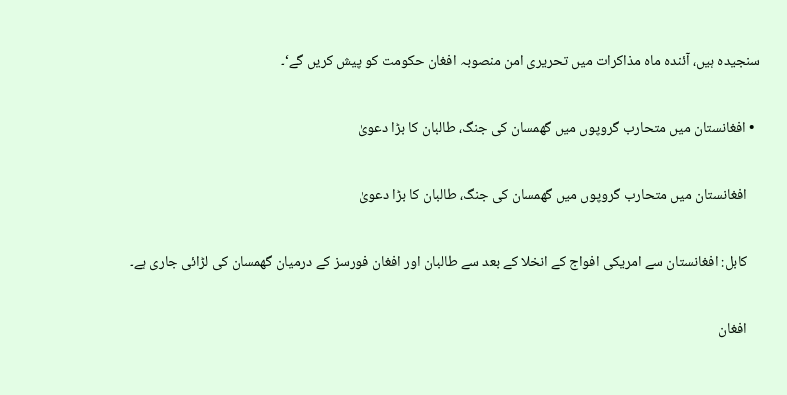سنجیدہ ہیں، آئندہ ماہ مذاکرات میں تحریری امن منصوبہ افغان حکومت کو پیش کریں گے‘۔

  • افغانستان میں متحارب گروپوں میں گھمسان کی جنگ، طالبان کا بڑا دعویٰ

    افغانستان میں متحارب گروپوں میں گھمسان کی جنگ، طالبان کا بڑا دعویٰ

    کابل: افغانستان سے امریکی افواج کے انخلا کے بعد سے طالبان اور افغان فورسز کے درمیان گھمسان کی لڑائی جاری ہے۔

    افغان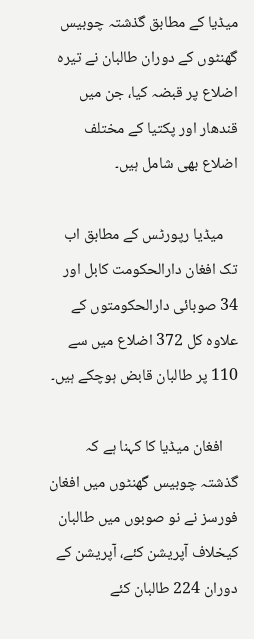میڈیا کے مطابق گذشتہ چوبیس گھنٹوں کے دوران طالبان نے تیرہ اضلاع پر قبضہ کیا، جن میں قندھار اور پکتیا کے مختلف اضلاع بھی شامل ہیں۔

    میڈیا رپورٹس کے مطابق اب تک افغان دارالحکومت کابل اور 34 صوبائی دارالحکومتوں کے علاوہ کل 372 اضلاع میں سے 110 پر طالبان قابض ہوچکے ہیں۔

    افغان میڈیا کا کہنا ہے کہ گذشتہ چوبیس گھنٹوں میں افغان فورسز نے نو صوبوں میں طالبان کیخلاف آپریشن کئے، آپریشن کے دوران 224 طالبان کئے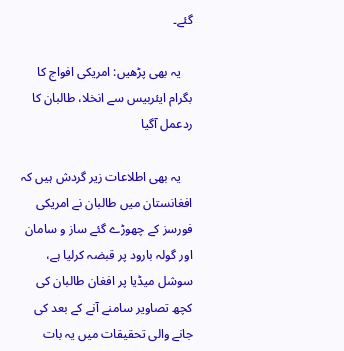گئے۔

    یہ بھی پڑھیں: امریکی افواج کا بگرام ایئربیس سے انخلا، طالبان کا ردعمل آگیا

    یہ بھی اطلاعات زیر گردش ہیں کہ افغانستان میں طالبان نے امریکی فورسز کے چھوڑے گئے ساز و سامان اور گولہ بارود پر قبضہ کرلیا ہے، سوشل میڈیا پر افغان طالبان کی کچھ تصاویر سامنے آنے کے بعد کی جانے والی تحقیقات میں یہ بات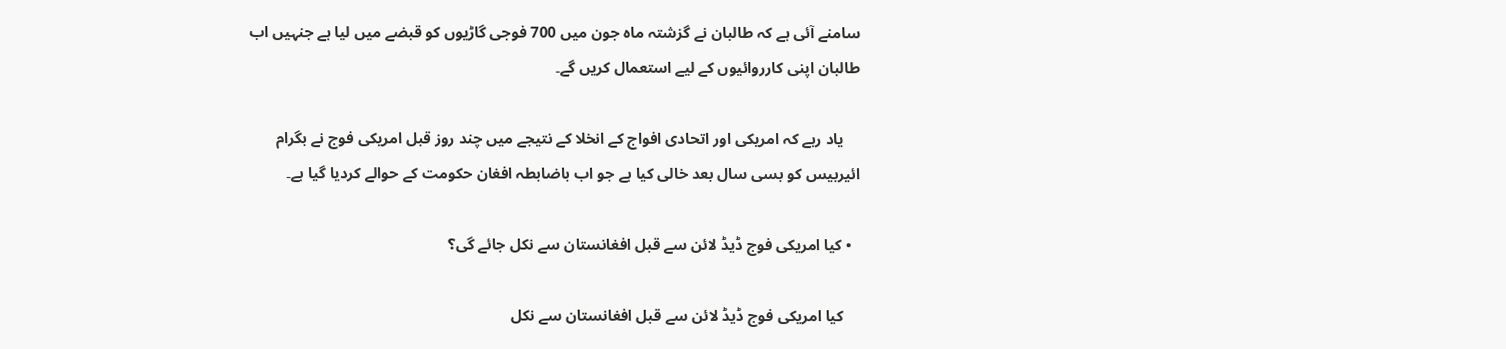سامنے آئی ہے کہ طالبان نے گزشتہ ماہ جون میں 700 فوجی گاڑیوں کو قبضے میں لیا ہے جنہیں اب طالبان اپنی کارروائیوں کے لیے استعمال کریں گے۔

    یاد رہے کہ امریکی اور اتحادی افواج کے انخلا کے نتیجے میں چند روز قبل امریکی فوج نے بگرام ائیربیس کو بسی سال بعد خالی کیا ہے جو اب باضابطہ افغان حکومت کے حوالے کردیا گیا ہے۔

  • کیا امریکی فوج ڈیڈ لائن سے قبل افغانستان سے نکل جائے گی؟

    کیا امریکی فوج ڈیڈ لائن سے قبل افغانستان سے نکل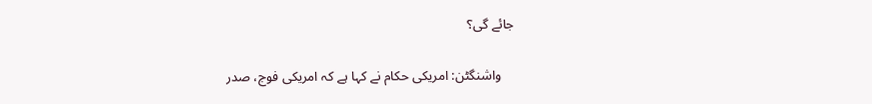جائے گی؟

    واشنگٹن: امریکی حکام نے کہا ہے کہ امریکی فوج، صدر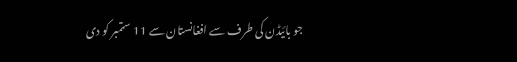جو بائیڈن کی طرف سے افغانستان سے 11 ستمبر کو دی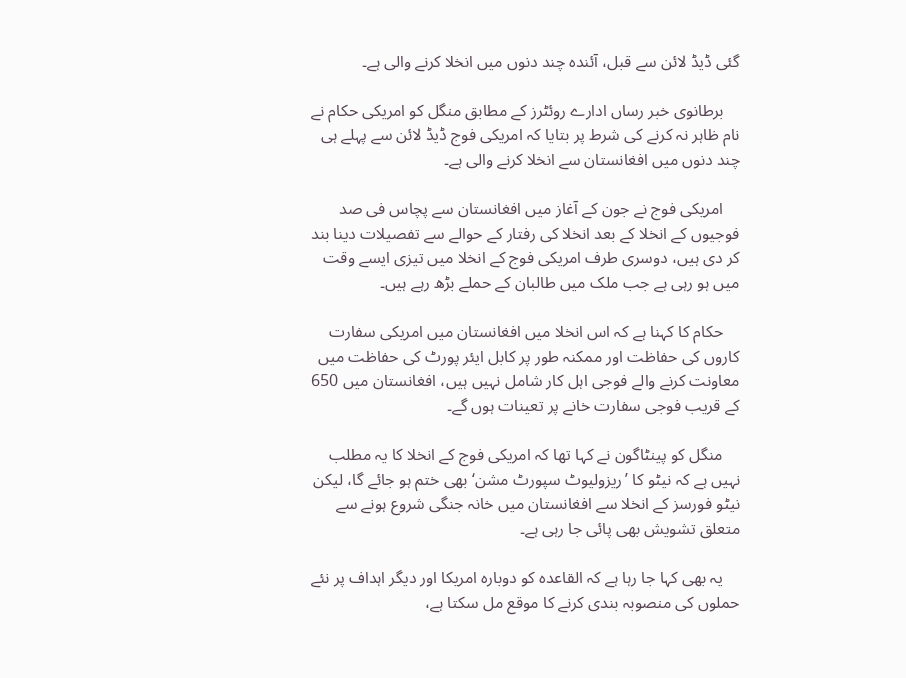گئی ڈیڈ لائن سے قبل، آئندہ چند دنوں میں انخلا کرنے والی ہے۔

    برطانوی خبر رساں ادارے روئٹرز کے مطابق منگل کو امریکی حکام نے نام ظاہر نہ کرنے کی شرط پر بتایا کہ امریکی فوج ڈیڈ لائن سے پہلے ہی چند دنوں میں افغانستان سے انخلا کرنے والی ہے۔

    امریکی فوج نے جون کے آغاز میں افغانستان سے پچاس فی صد فوجیوں کے انخلا کے بعد انخلا کی رفتار کے حوالے سے تفصیلات دینا بند کر دی ہیں، دوسری طرف امریکی فوج کے انخلا میں تیزی ایسے وقت میں ہو رہی ہے جب ملک میں طالبان کے حملے بڑھ رہے ہیں۔

    حکام کا کہنا ہے کہ اس انخلا میں افغانستان میں امریکی سفارت کاروں کی حفاظت اور ممکنہ طور پر کابل ایئر پورٹ کی حفاظت میں معاونت کرنے والے فوجی اہل کار شامل نہیں ہیں، افغانستان میں 650 کے قریب فوجی سفارت خانے پر تعینات ہوں گے۔

    منگل کو پینٹاگون نے کہا تھا کہ امریکی فوج کے انخلا کا یہ مطلب نہیں ہے کہ نیٹو کا ’ریزولیوٹ سپورٹ مشن‘ بھی ختم ہو جائے گا، لیکن نیٹو فورسز کے انخلا سے افغانستان میں خانہ جنگی شروع ہونے سے متعلق تشویش بھی پائی جا رہی ہے۔

    یہ بھی کہا جا رہا ہے کہ القاعدہ کو دوبارہ امریکا اور دیگر اہداف پر نئے حملوں کی منصوبہ بندی کرنے کا موقع مل سکتا ہے،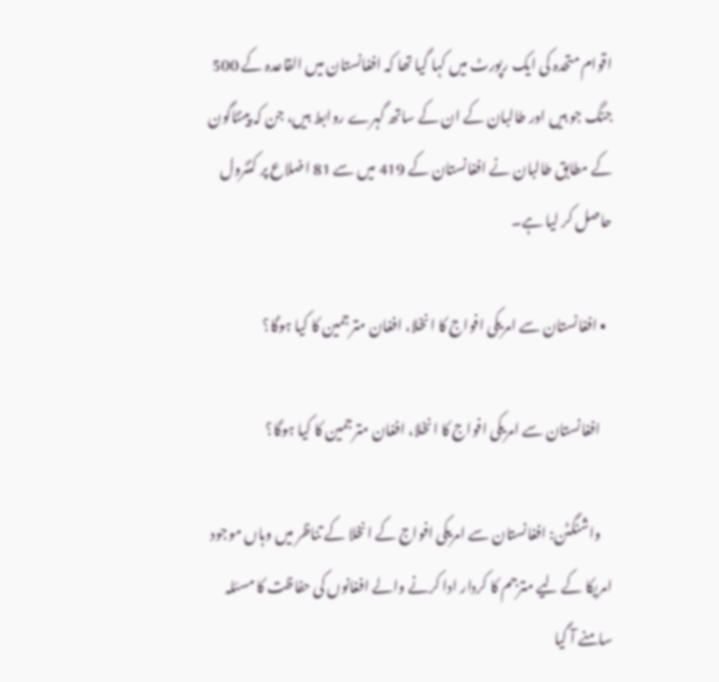اقوام متحدہ کی ایک رپورٹ میں کہا گیا تھا کہ افغانستان میں القاعدہ کے 500 جنگ جو ہیں اور طالبان کے ان کے ساتھ گہرے روابط ہیں، جن کہ پینٹاگون کے مطابق طالبان نے افغانستان کے 419 میں سے 81 اضلاع پر کنٹرول حاصل کر لیا ہے۔

  • افغانستان سے امریکی افواج کا انخلا، افغان مترجمین کا کیا ہوگا؟

    افغانستان سے امریکی افواج کا انخلا، افغان مترجمین کا کیا ہوگا؟

    واشنگٹن: افغانستان سے امریکی افواج کے انخلا کے تناظر میں وہاں موجود امریکا کے لیے مترجم کا کردار ادا کرنے والے افغانوں کی حفاظت کا مسئلہ سامنے آ گیا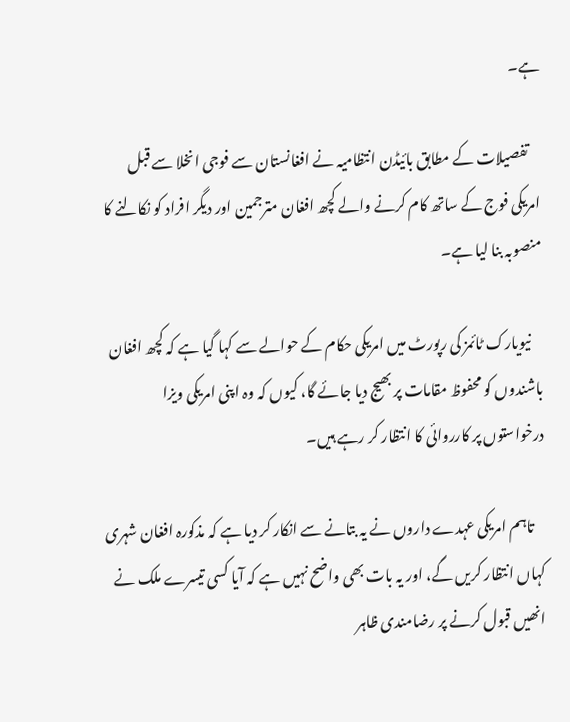ہے۔

    تفصیلات کے مطابق بائیڈن انتظامیہ نے افغانستان سے فوجی انخلا سے قبل امریکی فوج کے ساتھ کام کرنے والے کچھ افغان مترجمین اور دیگر افراد کو نکالنے کا منصوبہ بنا لیا ہے۔

    نیویارک ٹائمز کی رپورٹ میں امریکی حکام کے حوالے سے کہا گیا ہے کہ کچھ افغان باشندوں کو محفوظ مقامات پر بھیج دیا جائے گا، کیوں کہ وہ اپنی امریکی ویزا درخواستوں پر کارروائی کا انتظار کر رہے ہیں۔

    تاہم امریکی عہدے داروں نے یہ بتانے سے انکار کر دیا ہے کہ مذکورہ افغان شہری کہاں انتظار کریں گے، اور یہ بات بھی واضح نہیں ہے کہ آیا کسی تیسرے ملک نے انھیں قبول کرنے پر رضامندی ظاہر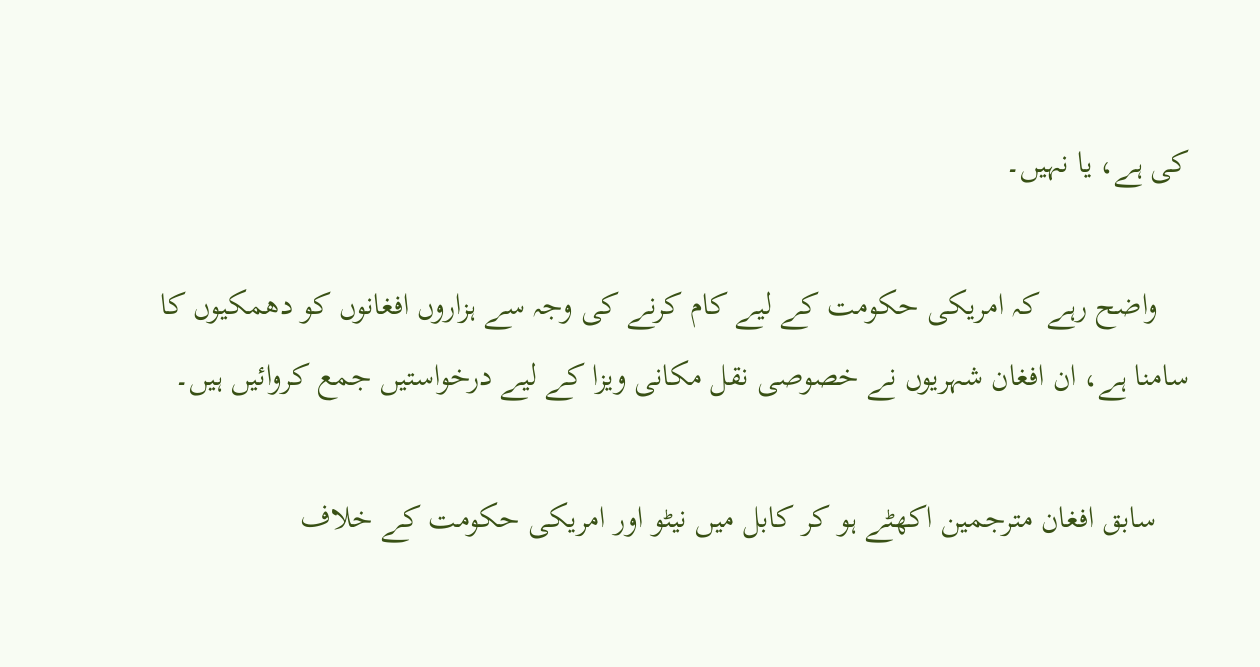کی ہے، یا نہیں۔

    واضح رہے کہ امریکی حکومت کے لیے کام کرنے کی وجہ سے ہزاروں افغانوں کو دھمکیوں کا سامنا ہے، ان افغان شہریوں نے خصوصی نقل مکانی ویزا کے لیے درخواستیں جمع کروائیں ہیں۔

    سابق افغان مترجمین اکھٹے ہو کر کابل میں نیٹو اور امریکی حکومت کے خلاف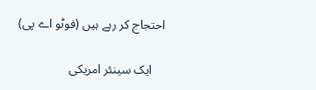احتجاج کر رہے ہیں (فوٹو اے پی)

    ایک سینئر امریکی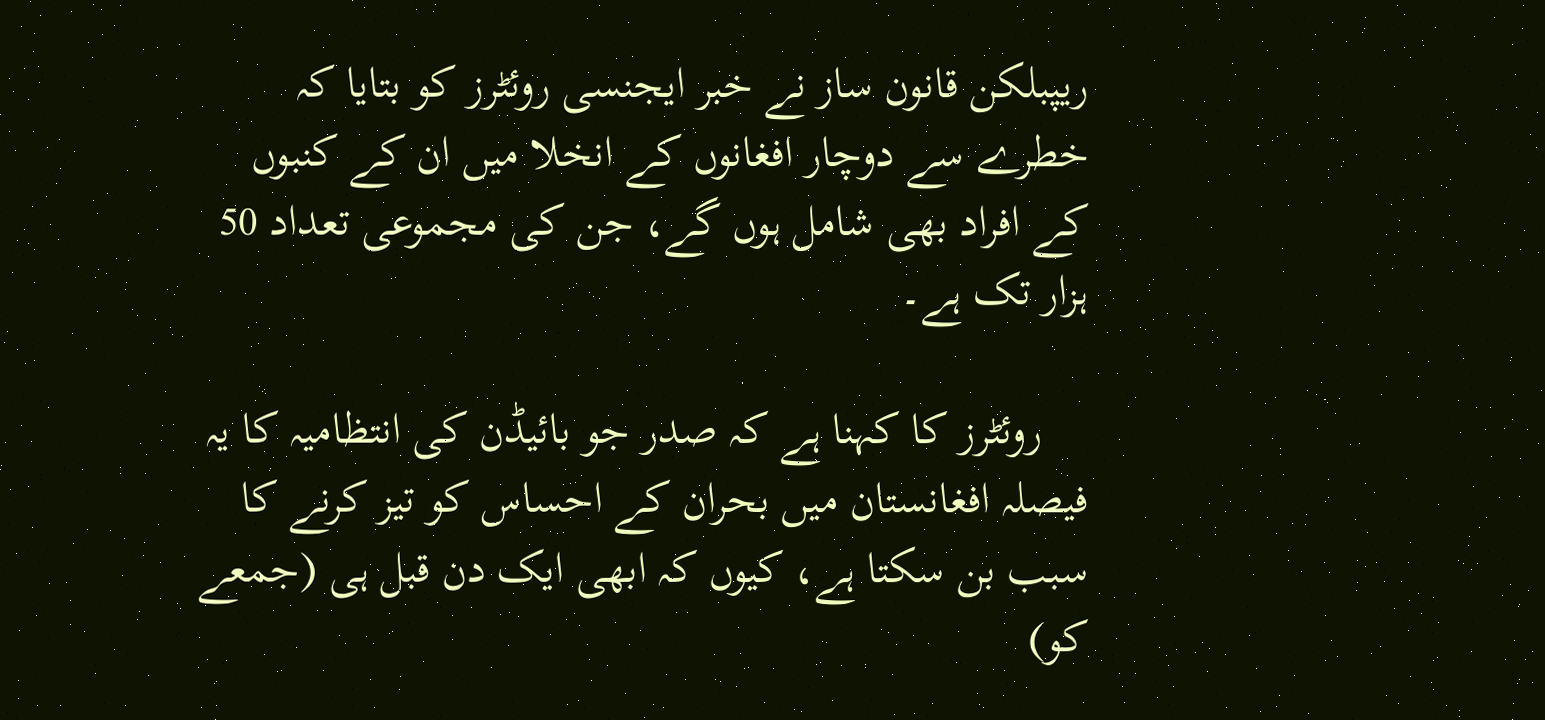ریپبلکن قانون ساز نے خبر ایجنسی روئٹرز کو بتایا کہ خطرے سے دوچار افغانوں کے انخلا میں ان کے کنبوں کے افراد بھی شامل ہوں گے، جن کی مجموعی تعداد 50 ہزار تک ہے۔

    روئٹرز کا کہنا ہے کہ صدر جو بائیڈن کی انتظامیہ کا یہ فیصلہ افغانستان میں بحران کے احساس کو تیز کرنے کا سبب بن سکتا ہے، کیوں کہ ابھی ایک دن قبل ہی (جمعے کو)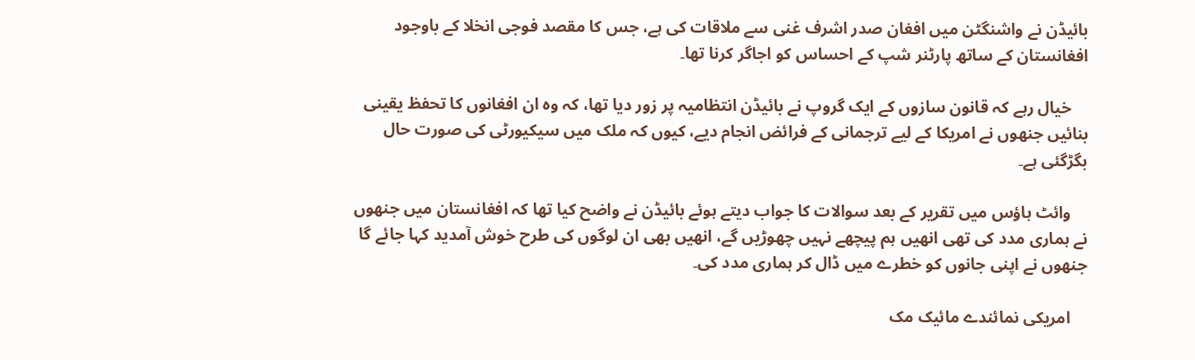بائیڈن نے واشنگٹن میں افغان صدر اشرف غنی سے ملاقات کی ہے، جس کا مقصد فوجی انخلا کے باوجود افغانستان کے ساتھ پارٹنر شپ کے احساس کو اجاگر کرنا تھا۔

    خیال رہے کہ قانون سازوں کے ایک گروپ نے بائیڈن انتظامیہ پر زور دیا تھا، کہ وہ ان افغانوں کا تحفظ یقینی بنائیں جنھوں نے امریکا کے لیے ترجمانی کے فرائض انجام دیے، کیوں کہ ملک میں سیکیورٹی کی صورت حال بگڑگئی ہے۔

    وائٹ ہاؤس میں تقریر کے بعد سوالات کا جواب دیتے ہوئے بائیڈن نے واضح کیا تھا کہ افغانستان میں جنھوں نے ہماری مدد کی تھی انھیں ہم پیچھے نہیں چھوڑیں گے، انھیں بھی ان لوگوں کی طرح خوش آمدید کہا جائے گا جنھوں نے اپنی جانوں کو خطرے میں ڈال کر ہماری مدد کی۔

    امریکی نمائندے مائیک مک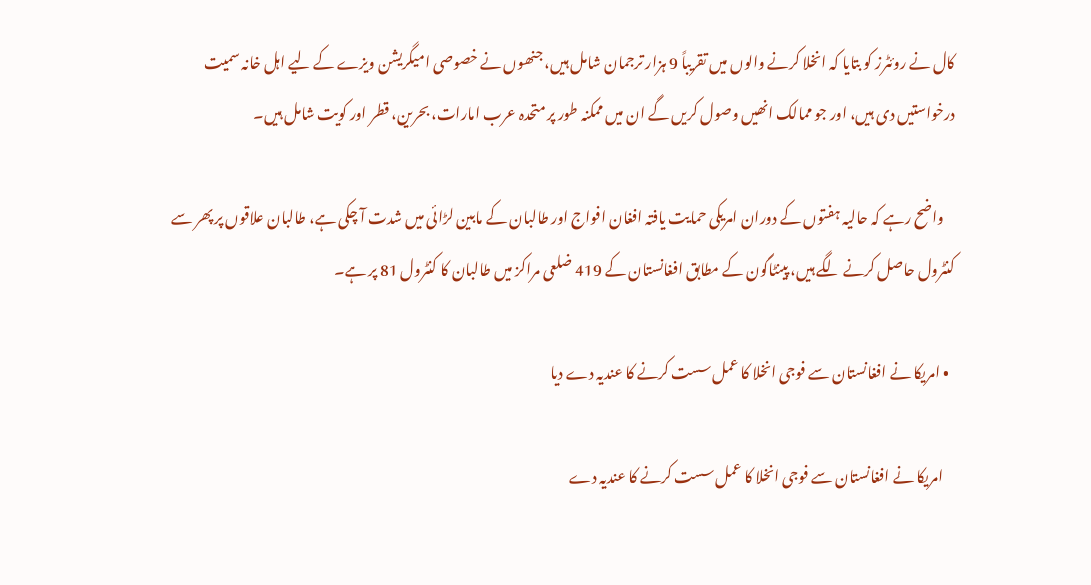کال نے روئٹرز کو بتایا کہ انخلا کرنے والوں میں تقریباً 9 ہزار ترجمان شامل ہیں، جنھوں نے خصوصی امیگریشن ویزے کے لیے اہل خانہ سمیت درخواستیں دی ہیں، اور جو ممالک انھیں وصول کریں گے ان میں ممکنہ طور پر متحدہ عرب امارات، بحرین، قطر اور کویت شامل ہیں۔

    واضح رہے کہ حالیہ ہفتوں کے دوران امریکی حمایت یافتہ افغان افواج اور طالبان کے مابین لڑائی میں شدت آ چکی ہے، طالبان علاقوں پر پھر سے کنٹرول حاصل کرنے لگے ہیں، پینٹاگون کے مطابق افغانستان کے 419 ضلعی مراکز میں طالبان کا کنٹرول 81 پر ہے۔

  • امریکا نے افغانستان سے فوجی انخلا کا عمل سست کرنے کا عندیہ دے دیا

    امریکا نے افغانستان سے فوجی انخلا کا عمل سست کرنے کا عندیہ دے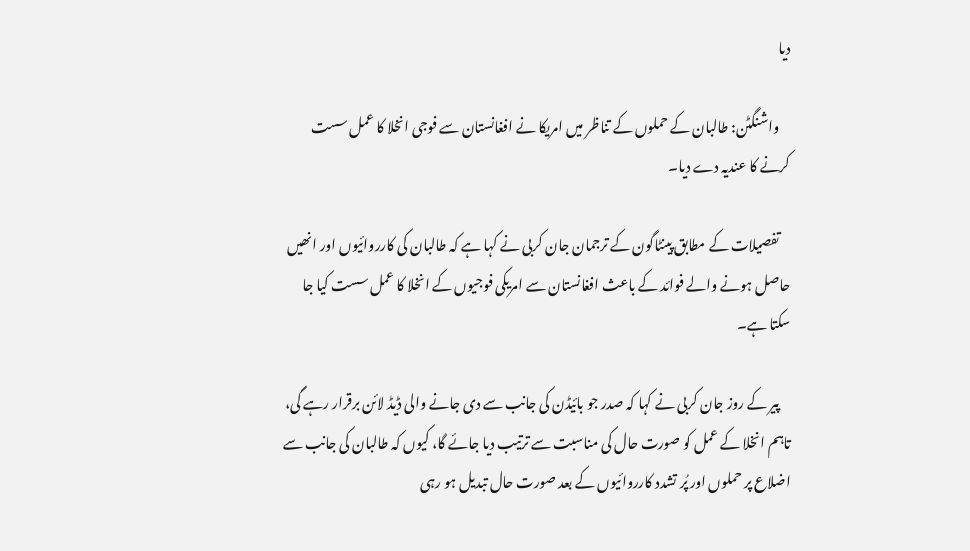دیا

    واشنگٹن: طالبان کے حملوں کے تناظر میں امریکا نے افغانستان سے فوجی انخلا کا عمل سست کرنے کا عندیہ دے دیا۔

    تفصیلات کے مطابق پینٹاگون کے ترجمان جان کربی نے کہا ہے کہ طالبان کی کارروائیوں اور انھیں حاصل ہونے والے فوائد کے باعث افغانستان سے امریکی فوجیوں کے انخلا کا عمل سست کیا جا سکتا ہے۔

    پیر کے روز جان کربی نے کہا کہ صدر جو بائیڈن کی جانب سے دی جانے والی ڈیڈ لائن برقرار رہے گی، تاہم انخلا کے عمل کو صورت حال کی مناسبت سے ترتیب دیا جائے گا، کیوں کہ طالبان کی جانب سے اضلاع پر حملوں اور پُر تشدد کارروائیوں کے بعد صورت حال تبدیل ہو رہی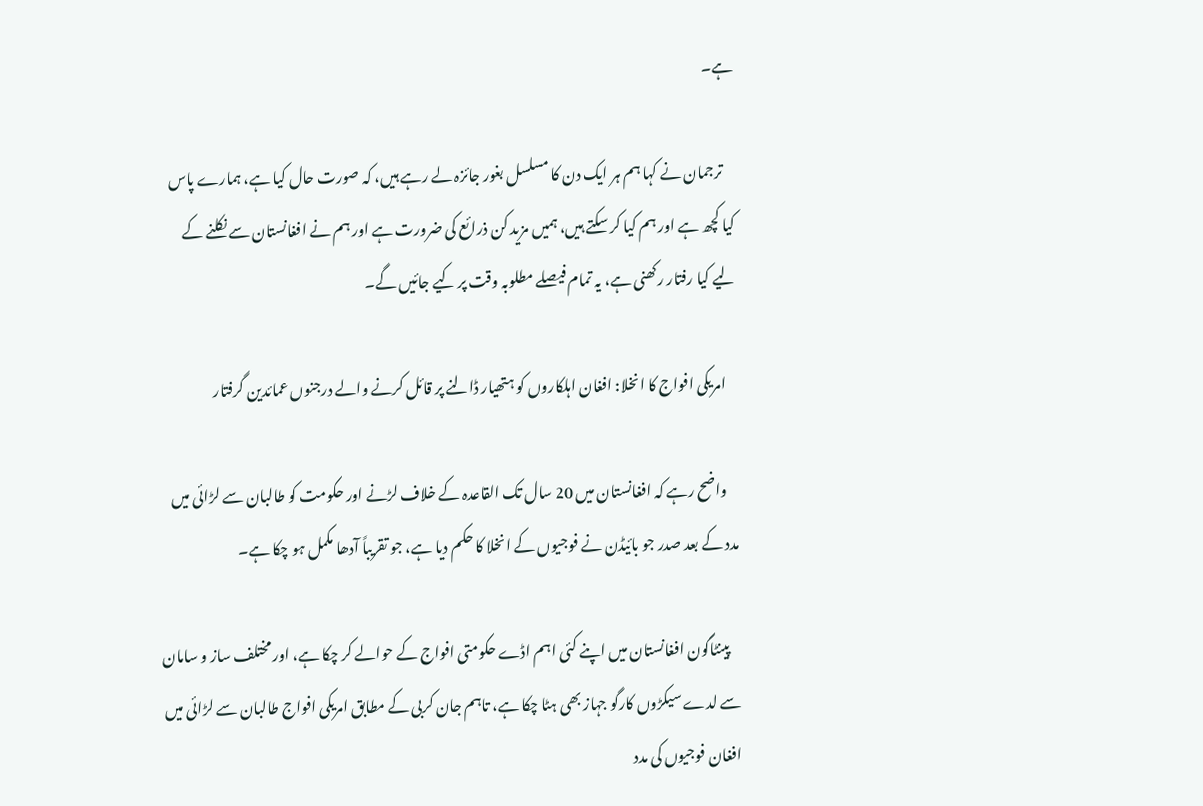ہے۔

    ترجمان نے کہا ہم ہر ایک دن کا مسلسل بغور جائزہ لے رہے ہیں، کہ صورت حال کیا ہے، ہمارے پاس کیا کچھ ہے اور ہم کیا کر سکتے ہیں، ہمیں مزید کن ذرائع کی ضرورت ہے اور ہم نے افغانستان سے نکلنے کے لیے کیا رفتار رکھنی ہے، یہ تمام فیصلے مطلوبہ وقت پر کیے جائیں گے۔

    امریکی افواج کا انخلا: افغان اہلکاروں کو ہتھیار ڈالنے پر قائل کرنے والے درجنوں عمائدین گرفتار

    واضح رہے کہ افغانستان میں 20 سال تک القاعدہ کے خلاف لڑنے اور حکومت کو طالبان سے لڑائی میں مدد کے بعد صدر جو بائیڈن نے فوجیوں کے انخلا کا حکم دیا ہے، جو تقریباً آدھا مکمل ہو چکا ہے۔

    پینٹاگون افغانستان میں اپنے کئی اہم اڈے حکومتی افواج کے حوالے کر چکا ہے، اور مختلف ساز و سامان سے لدے سیکڑوں کارگو جہاز بھی ہٹا چکا ہے، تاہم جان کربی کے مطابق امریکی افواج طالبان سے لڑائی میں افغان فوجیوں کی مدد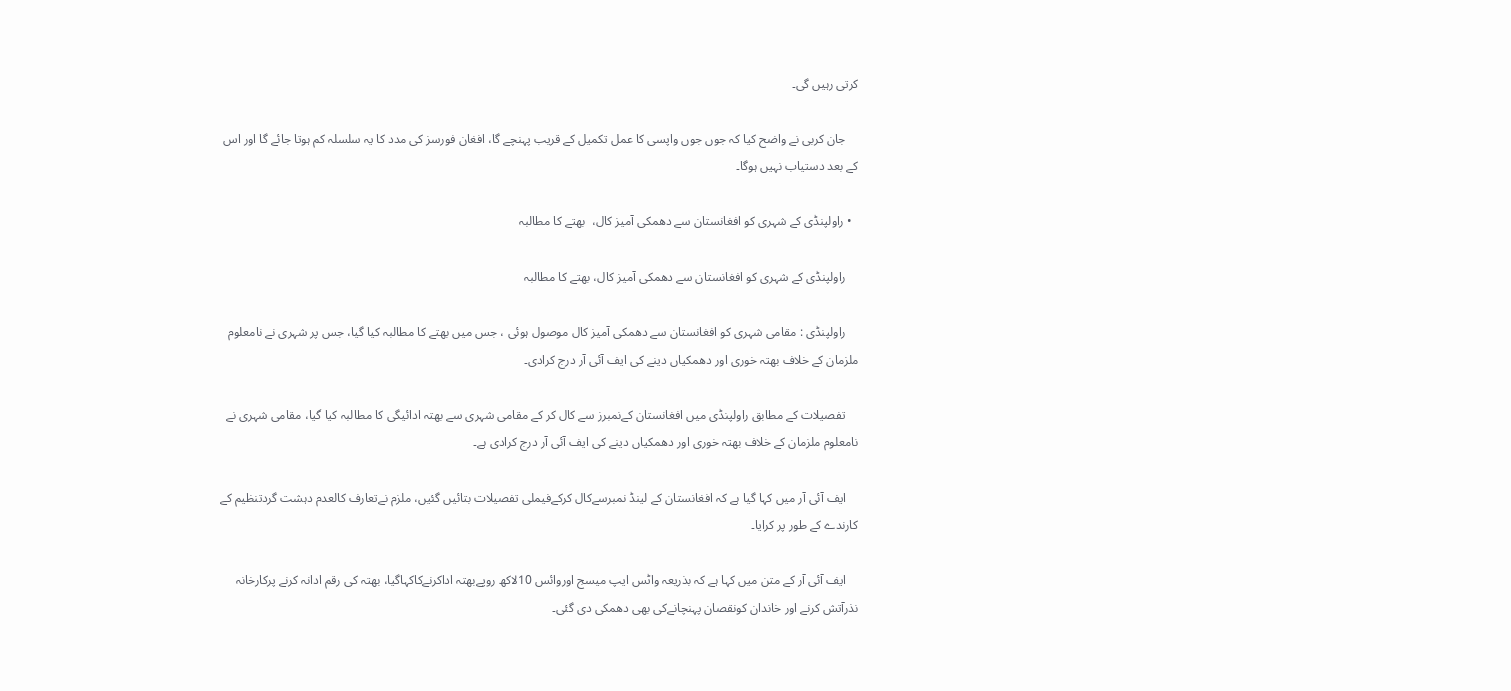کرتی رہیں گی۔

    جان کربی نے واضح کیا کہ جوں جوں واپسی کا عمل تکمیل کے قریب پہنچے گا، افغان فورسز کی مدد کا یہ سلسلہ کم ہوتا جائے گا اور اس کے بعد دستیاب نہیں ہوگا۔

  • راولپنڈی کے شہری کو افغانستان سے دھمکی آمیز کال،  بھتے کا مطالبہ

    راولپنڈی کے شہری کو افغانستان سے دھمکی آمیز کال، بھتے کا مطالبہ

    راولپنڈی : مقامی شہری کو افغانستان سے دھمکی آمیز کال موصول ہوئی ، جس میں بھتے کا مطالبہ کیا گیا، جس پر شہری نے نامعلوم ملزمان کے خلاف بھتہ خوری اور دھمکیاں دینے کی ایف آئی آر درج کرادی۔

    تفصیلات کے مطابق راولپنڈی میں افغانستان کےنمبرز سے کال کر کے مقامی شہری سے بھتہ ادائیگی کا مطالبہ کیا گیا، مقامی شہری نے نامعلوم ملزمان کے خلاف بھتہ خوری اور دھمکیاں دینے کی ایف آئی آر درج کرادی ہے۔

    ایف آئی آر میں کہا گیا ہے کہ افغانستان کے لینڈ نمبرسےکال کرکےفیملی تفصیلات بتائیں گئیں، ملزم نےتعارف کالعدم دہشت گردتنظیم کے کارندے کے طور پر کرایا۔

    ایف آئی آر کے متن میں کہا ہے کہ بذریعہ واٹس ایپ میسج اوروائس 10لاکھ روپےبھتہ اداکرنےکاکہاگیا، بھتہ کی رقم ادانہ کرنے پرکارخانہ نذرآتش کرنے اور خاندان کونقصان پہنچانےکی بھی دھمکی دی گئی۔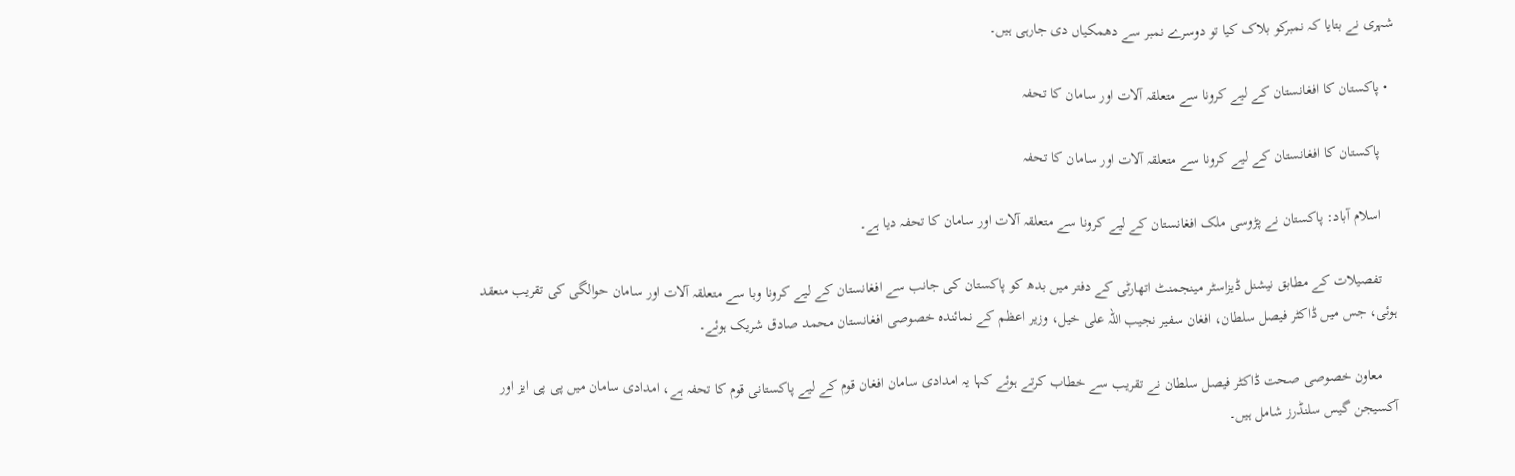شہری نے بتایا کہ نمبرکو بلاک کیا تو دوسرے نمبر سے دھمکیاں دی جارہی ہیں۔

  • پاکستان کا افغانستان کے لیے کرونا سے متعلقہ آلات اور سامان کا تحفہ

    پاکستان کا افغانستان کے لیے کرونا سے متعلقہ آلات اور سامان کا تحفہ

    اسلام آباد: پاکستان نے پڑوسی ملک افغانستان کے لیے کرونا سے متعلقہ آلات اور سامان کا تحفہ دیا ہے۔

    تفصیلات کے مطابق نیشنل ڈیزاسٹر مینجمنٹ اتھارٹی کے دفتر میں بدھ کو پاکستان کی جانب سے افغانستان کے لیے کرونا وبا سے متعلقہ آلات اور سامان حوالگی کی تقریب منعقد ہوئی، جس میں ڈاکٹر فیصل سلطان، افغان سفیر نجیب اللہ علی خیل، وزیر اعظم کے نمائندہ خصوصی افغانستان محمد صادق شریک ہوئے۔

    معاون خصوصی صحت ڈاکٹر فیصل سلطان نے تقریب سے خطاب کرتے ہوئے کہا یہ امدادی سامان افغان قوم کے لیے پاکستانی قوم کا تحفہ ہے، امدادی سامان میں پی پی ایز اور آکسیجن گیس سلنڈرز شامل ہیں۔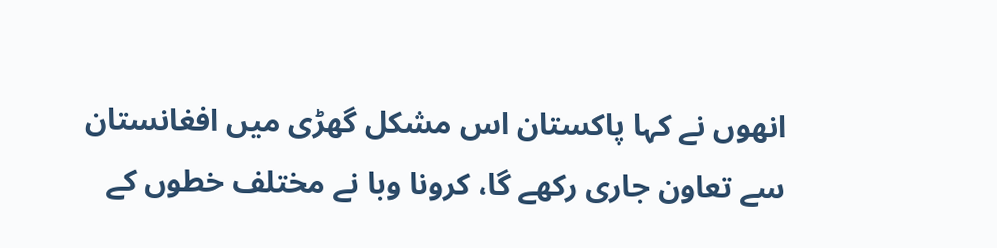انھوں نے کہا پاکستان اس مشکل گھڑی میں افغانستان سے تعاون جاری رکھے گا، کرونا وبا نے مختلف خطوں کے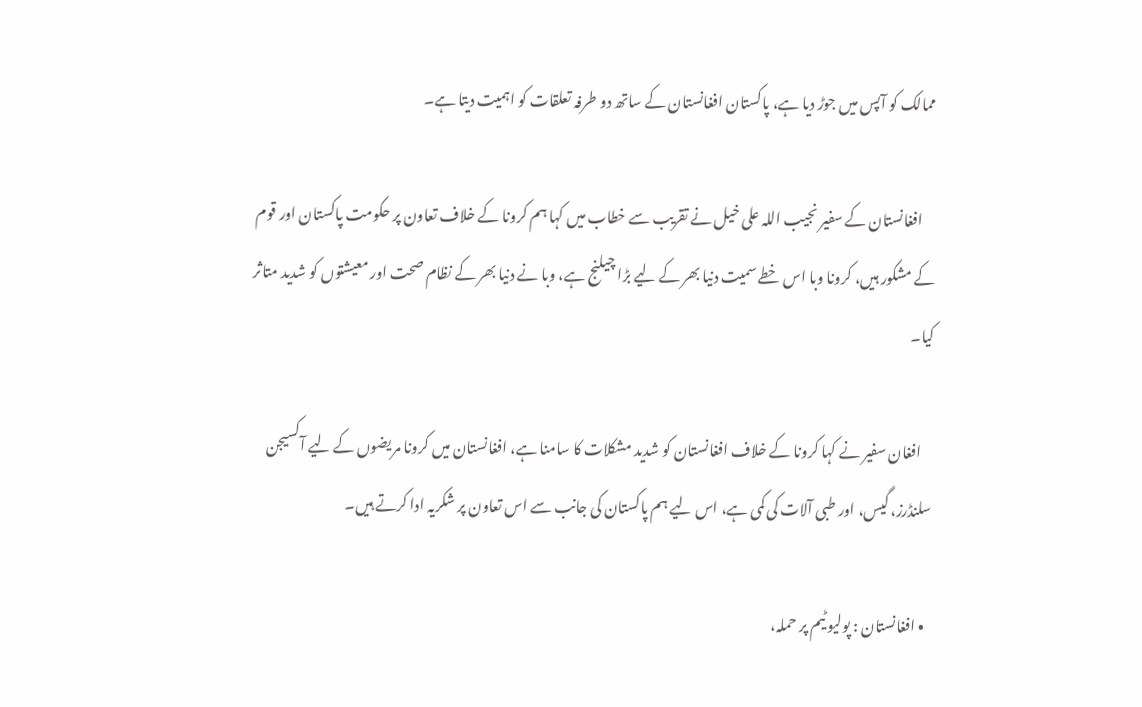ممالک کو آپس میں جوڑ دیا ہے، پاکستان افغانستان کے ساتھ دو طرفہ تعلقات کو اہمیت دیتا ہے۔

    افغانستان کے سفیر نجیب اللہ علی خیل نے تقریب سے خطاب میں کہا ہم کرونا کے خلاف تعاون پر حکومت پاکستان اور قوم کے مشکور ہیں، کرونا وبا اس خطے سمیت دنیا بھر کے لیے بڑا چیلنج ہے، وبا نے دنیا بھر کے نظام صحت اور معیشتوں کو شدید متاثر کیا۔

    افغان سفیر نے کہا کرونا کے خلاف افغانستان کو شدید مشکلات کا سامنا ہے، افغانستان میں کرونا مریضوں کے لیے آکسیجن سلنڈرز، گیس، اور طبی آلات کی کمی ہے، اس لیے ہم پاکستان کی جانب سے اس تعاون پر شکریہ ادا کرتے ہیں۔

  • افغانستان : پولیو ٹیم پر حملہ،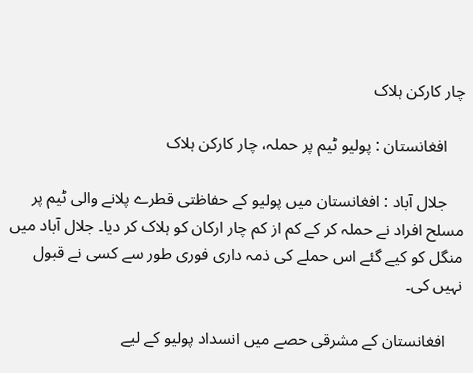چار کارکن ہلاک

    افغانستان : پولیو ٹیم پر حملہ، چار کارکن ہلاک

    جلال آباد : افغانستان میں پولیو کے حفاظتی قطرے پلانے والی ٹیم پر مسلح افراد نے حملہ کر کے کم از کم چار ارکان کو ہلاک کر دیا۔ جلال آباد میں منگل کو کیے گئے اس حملے کی ذمہ داری فوری طور سے کسی نے قبول نہیں کی۔

    افغانستان کے مشرقی حصے میں انسداد پولیو کے لیے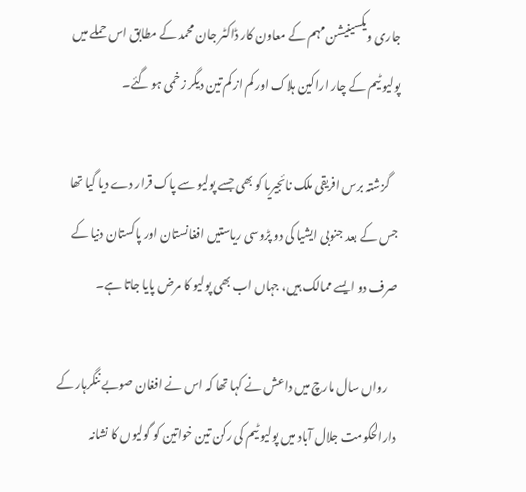جاری ویکسینیشن مہم کے معاون کار ڈاکٹر جان محمد کے مطابق اس حملے میں پولیو ٹیم کے چار اراکین ہلاک اور کم از کم تین دیگر زخمی ہو گئے۔

    گزشتہ برس افریقی ملک نائجیریا کو بھی جسے پولیو سے پاک قرار دے دیا گیا تھا جس کے بعد جنوبی ایشیا کی دو پڑوسی ریاستیں افغانستان اور پاکستان دنیا کے صرف دو ایسے ممالک ہیں، جہاں اب بھی پولیو کا مرض پایا جاتا ہے۔

    رواں سال مارچ میں داعش نے کہا تھا کہ اس نے افغان صوبے ننگرہار کے دارالحکومت جلال آباد میں پولیو ٹیم کی رکن تین خواتین کو گولیوں کا نشانہ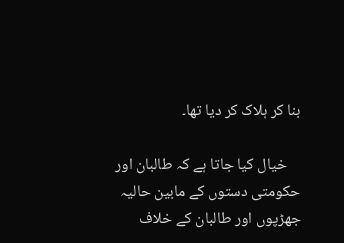بنا کر ہلاک کر دیا تھا۔

    خیال کیا جاتا ہے کہ طالبان اور حکومتی دستوں کے مابین حالیہ جھڑپوں اور طالبان کے خلاف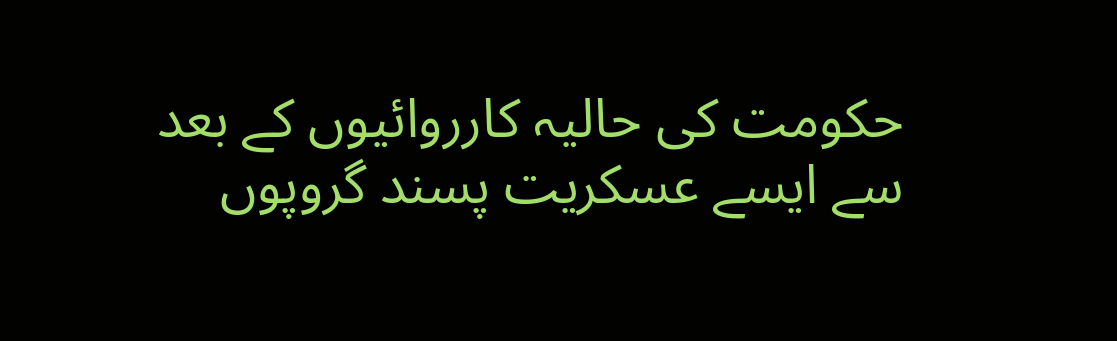حکومت کی حالیہ کارروائیوں کے بعد سے ایسے عسکریت پسند گروپوں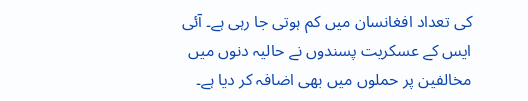کی تعداد افغانسان میں کم ہوتی جا رہی ہے۔ آئی ایس کے عسکریت پسندوں نے حالیہ دنوں میں مخالفین پر حملوں میں بھی اضافہ کر دیا ہے۔